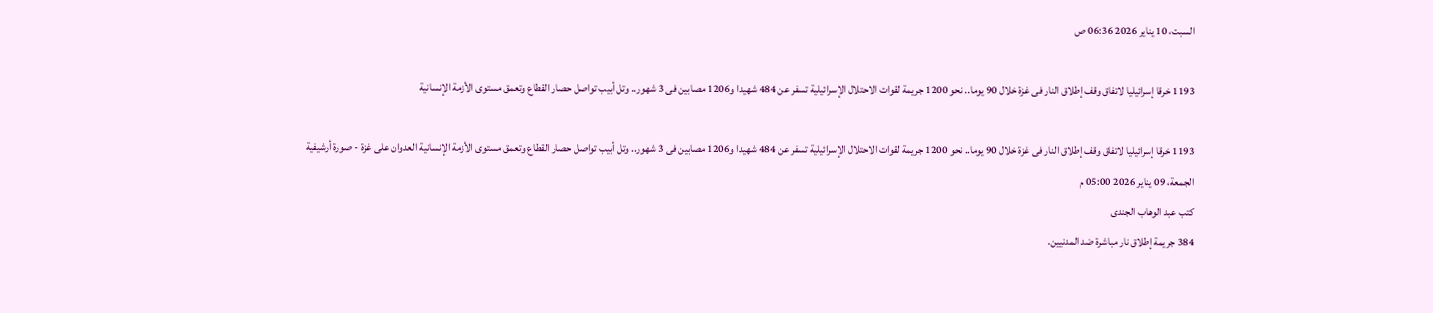السبت، 10 يناير 2026 06:36 ص

1193 خرقا إسرائيليا لاتفاق وقف إطلاق النار فى غزة خلال 90 يوما.. نحو 1200 جريمة لقوات الاحتلال الإسرائيلية تسفر عن 484 شهيدا و1206 مصابين فى 3 شهور.. وتل أبيب تواصل حصار القطاع وتعمق مستوى الأزمة الإنسانية

1193 خرقا إسرائيليا لاتفاق وقف إطلاق النار فى غزة خلال 90 يوما.. نحو 1200 جريمة لقوات الاحتلال الإسرائيلية تسفر عن 484 شهيدا و1206 مصابين فى 3 شهور.. وتل أبيب تواصل حصار القطاع وتعمق مستوى الأزمة الإنسانية العدوان على غزة - صورة أرشيفية
الجمعة، 09 يناير 2026 05:00 م
كتب عبد الوهاب الجندى
384 جريمة إطلاق نار مباشرة ضد المدنيين.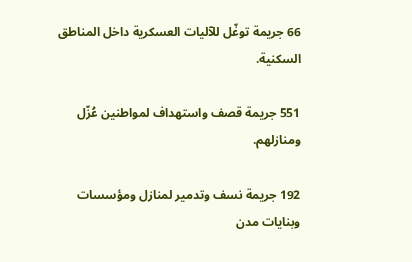66 جريمة توغّل للآليات العسكرية داخل المناطق السكنية.

551 جريمة قصف واستهداف لمواطنين عُزّل ومنازلهم.

192 جريمة نسف وتدمير لمنازل ومؤسسات وبنايات مدن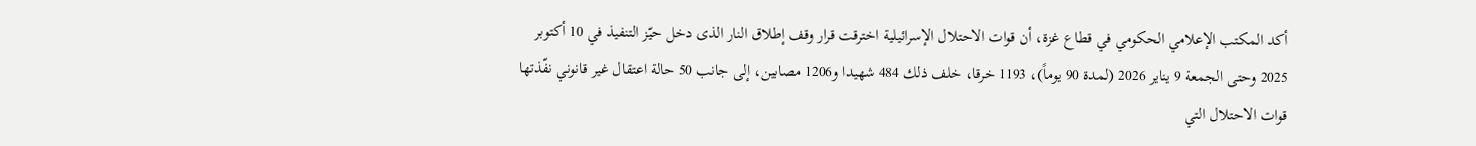أكد المكتب الإعلامي الحكومي في قطاع غزة، أن قوات الاحتلال الإسرائيلية اخترقت قرار وقف إطلاق النار الذى دخل حيّز التنفيذ في 10 أكتوبر 2025 وحتى الجمعة 9 يناير 2026 (لمدة 90 يوماً)، 1193 خرقا، خلف ذلك 484 شهيدا و1206 مصابين، إلى جانب 50 حالة اعتقال غير قانوني نفّذتها قوات الاحتلال التي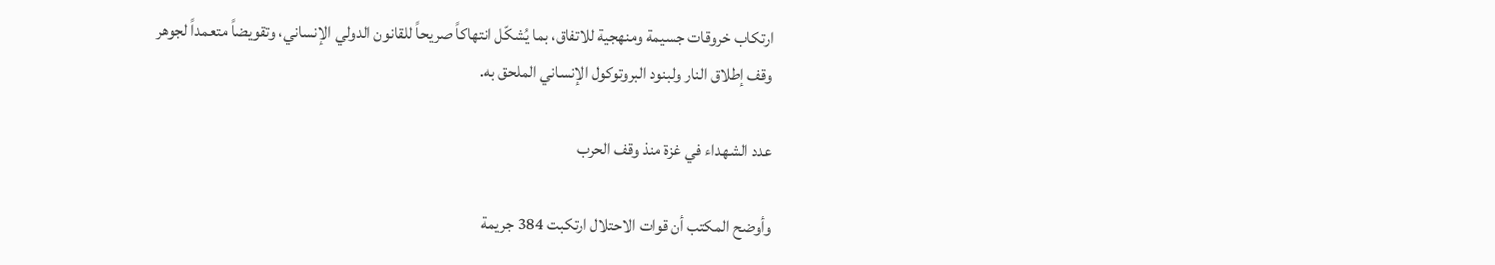ارتكاب خروقات جسيمة ومنهجية للاتفاق، بما يُشكّل انتهاكاً صريحاً للقانون الدولي الإنساني، وتقويضاً متعمداً لجوهر وقف إطلاق النار ولبنود البروتوكول الإنساني الملحق به.

عدد الشهداء في غزة منذ وقف الحرب

وأوضح المكتب أن قوات الاحتلال ارتكبت 384 جريمة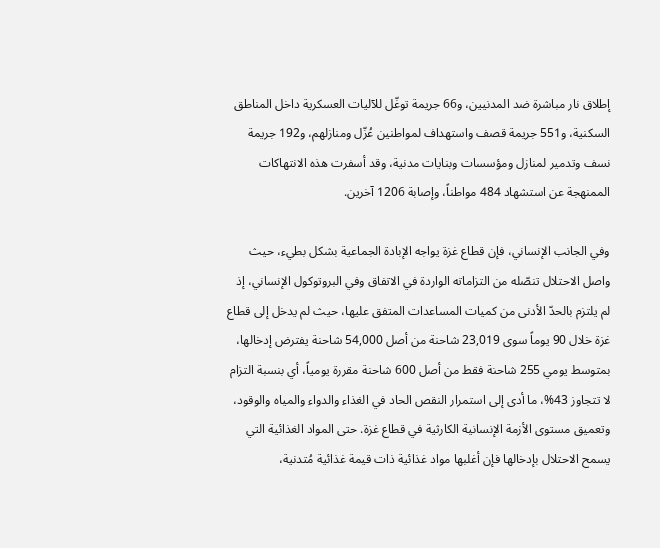إطلاق نار مباشرة ضد المدنيين، و66 جريمة توغّل للآليات العسكرية داخل المناطق السكنية، و551 جريمة قصف واستهداف لمواطنين عُزّل ومنازلهم، و192 جريمة نسف وتدمير لمنازل ومؤسسات وبنايات مدنية، وقد أسفرت هذه الانتهاكات الممنهجة عن استشهاد 484 مواطناً، وإصابة 1206 آخرين.

وفي الجانب الإنساني، فإن قطاع غزة يواجه الإبادة الجماعية بشكل بطيء، حيث واصل الاحتلال تنصّله من التزاماته الواردة في الاتفاق وفي البروتوكول الإنساني، إذ لم يلتزم بالحدّ الأدنى من كميات المساعدات المتفق عليها، حيث لم يدخل إلى قطاع غزة خلال 90 يوماً سوى 23,019 شاحنة من أصل 54,000 شاحنة يفترض إدخالها، بمتوسط يومي 255 شاحنة فقط من أصل 600 شاحنة مقررة يومياً، أي بنسبة التزام لا تتجاوز 43%، ما أدى إلى استمرار النقص الحاد في الغذاء والدواء والمياه والوقود، وتعميق مستوى الأزمة الإنسانية الكارثية في قطاع غزة. حتى المواد الغذائية التي يسمح الاحتلال بإدخالها فإن أغلبها مواد غذائية ذات قيمة غذائية مُتدنية،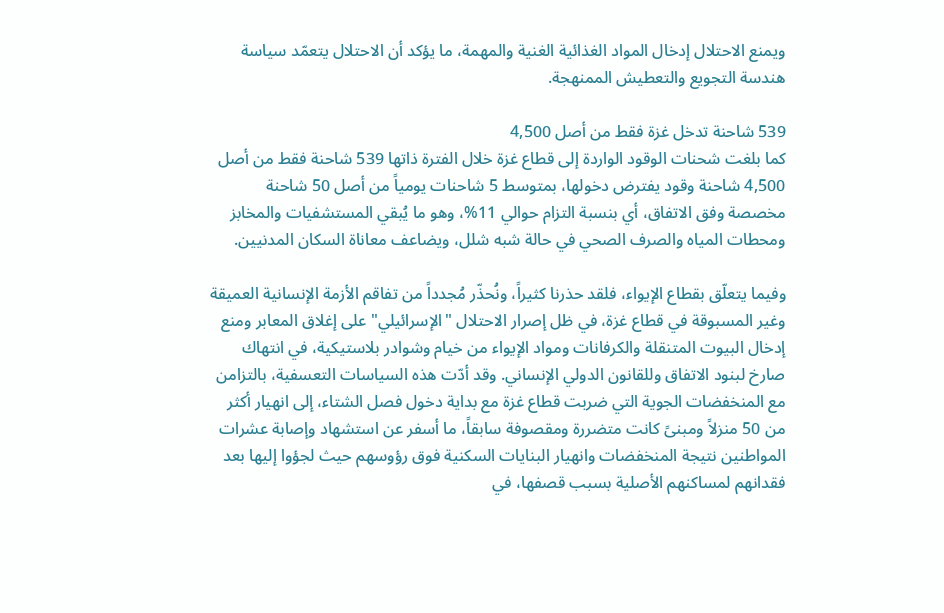ويمنع الاحتلال إدخال المواد الغذائية الغنية والمهمة، ما يؤكد أن الاحتلال يتعمّد سياسة هندسة التجويع والتعطيش الممنهجة.

539 شاحنة تدخل غزة فقط من أصل 4,500
كما بلغت شحنات الوقود الواردة إلى قطاع غزة خلال الفترة ذاتها 539 شاحنة فقط من أصل 4,500 شاحنة وقود يفترض دخولها، بمتوسط 5 شاحنات يومياً من أصل 50 شاحنة مخصصة وفق الاتفاق، أي بنسبة التزام حوالي 11%، وهو ما يُبقي المستشفيات والمخابز ومحطات المياه والصرف الصحي في حالة شبه شلل، ويضاعف معاناة السكان المدنيين.

وفيما يتعلّق بقطاع الإيواء، فلقد حذرنا كثيراً، ونُحذّر مُجدداً من تفاقم الأزمة الإنسانية العميقة وغير المسبوقة في قطاع غزة، في ظل إصرار الاحتلال "الإسرائيلي" على إغلاق المعابر ومنع إدخال البيوت المتنقلة والكرفانات ومواد الإيواء من خيام وشوادر بلاستيكية، في انتهاك صارخ لبنود الاتفاق وللقانون الدولي الإنساني. وقد أدّت هذه السياسات التعسفية، بالتزامن مع المنخفضات الجوية التي ضربت قطاع غزة مع بداية دخول فصل الشتاء، إلى انهيار أكثر من 50 منزلاً ومبنىً كانت متضررة ومقصوفة سابقاً، ما أسفر عن استشهاد وإصابة عشرات المواطنين نتيجة المنخفضات وانهيار البنايات السكنية فوق رؤوسهم حيث لجؤوا إليها بعد فقدانهم لمساكنهم الأصلية بسبب قصفها، في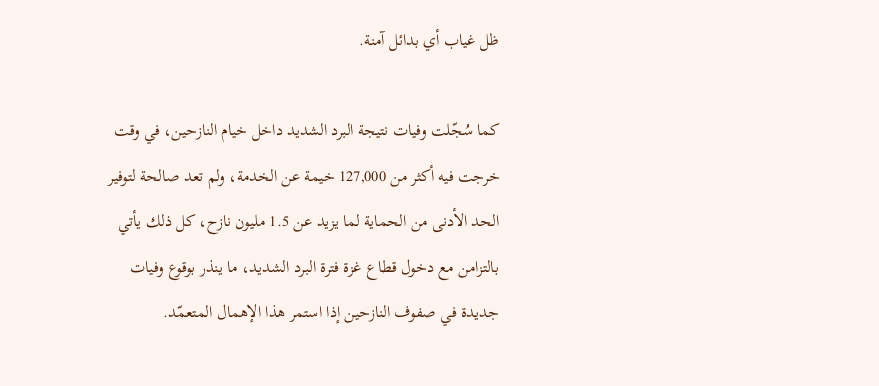ظل غياب أي بدائل آمنة.

كما سُجّلت وفيات نتيجة البرد الشديد داخل خيام النازحين، في وقت خرجت فيه أكثر من 127,000 خيمة عن الخدمة، ولم تعد صالحة لتوفير الحد الأدنى من الحماية لما يزيد عن 1.5 مليون نازح، كل ذلك يأتي بالتزامن مع دخول قطاع غزة فترة البرد الشديد، ما ينذر بوقوع وفيات جديدة في صفوف النازحين إذا استمر هذا الإهمال المتعمّد.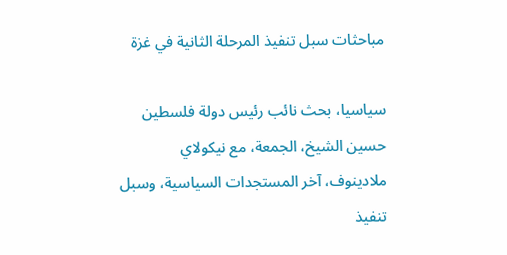مباحثات سبل تنفيذ المرحلة الثانية في غزة

سياسيا، بحث نائب رئيس دولة فلسطين حسين الشيخ، الجمعة، مع نيكولاي ملادينوف، آخر المستجدات السياسية، وسبل تنفيذ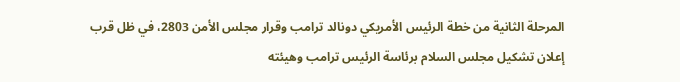المرحلة الثانية من خطة الرئيس الأمريكي دونالد ترامب وقرار مجلس الأمن 2803، في ظل قرب إعلان تشكيل مجلس السلام برئاسة الرئيس ترامب وهيئته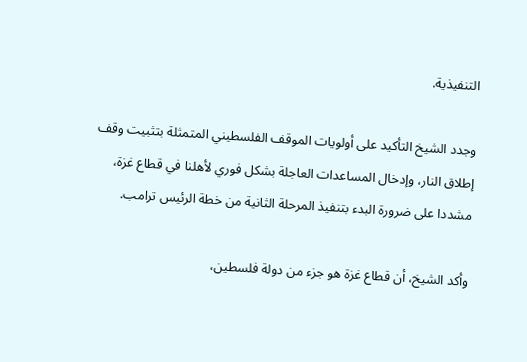التنفيذية.

وجدد الشيخ التأكيد على أولويات الموقف الفلسطيني المتمثلة بتثبيت وقف إطلاق النار، وإدخال المساعدات العاجلة بشكل فوري لأهلنا في قطاع غزة، مشددا على ضرورة البدء بتنفيذ المرحلة الثانية من خطة الرئيس ترامب.

وأكد الشيخ، أن قطاع غزة هو جزء من دولة فلسطين،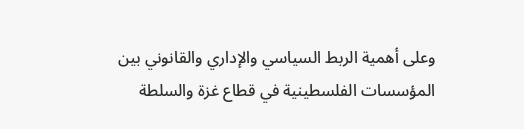وعلى أهمية الربط السياسي والإداري والقانوني بين المؤسسات الفلسطينية في قطاع غزة والسلطة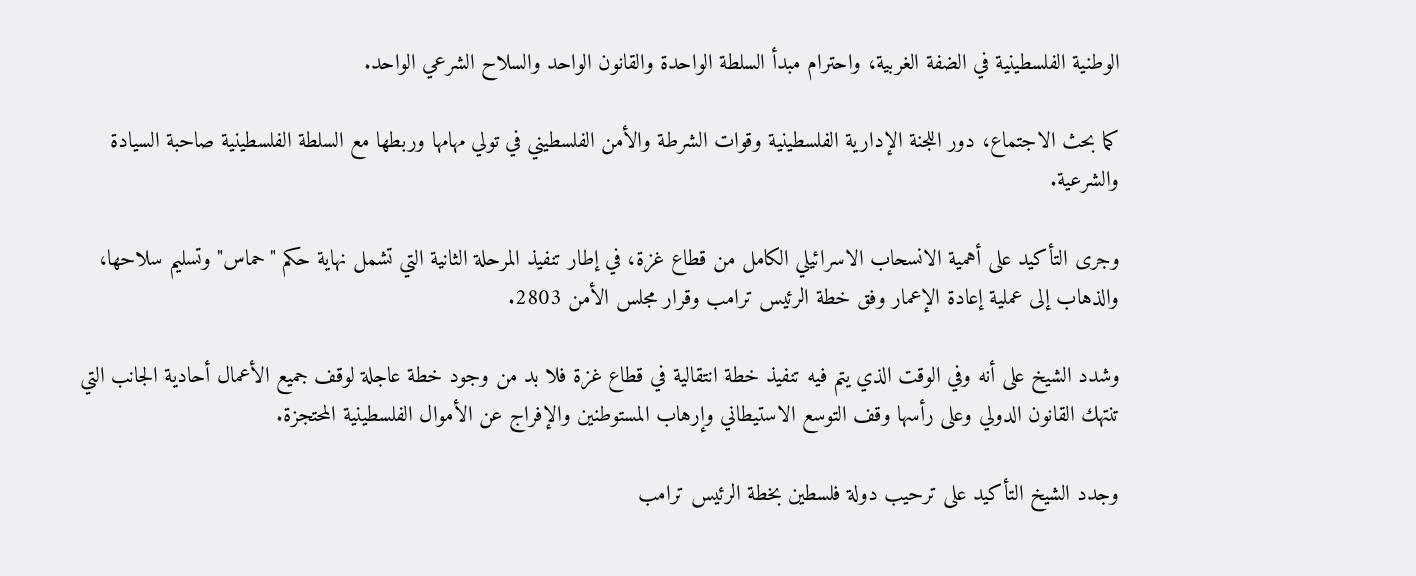الوطنية الفلسطينية في الضفة الغربية، واحترام مبدأ السلطة الواحدة والقانون الواحد والسلاح الشرعي الواحد.

كما بحث الاجتماع، دور اللجنة الإدارية الفلسطينية وقوات الشرطة والأمن الفلسطيني في تولي مهامها وربطها مع السلطة الفلسطينية صاحبة السيادة والشرعية.

وجرى التأكيد على أهمية الانسحاب الاسرائيلي الكامل من قطاع غزة، في إطار تنفيذ المرحلة الثانية التي تشمل نهاية حكم "حماس" وتسليم سلاحها، والذهاب إلى عملية إعادة الإعمار وفق خطة الرئيس ترامب وقرار مجلس الأمن 2803.

وشدد الشيخ على أنه وفي الوقت الذي يتم فيه تنفيذ خطة انتقالية في قطاع غزة فلا بد من وجود خطة عاجلة لوقف جميع الأعمال أحادية الجانب التي تنتهك القانون الدولي وعلى رأسها وقف التوسع الاستيطاني وإرهاب المستوطنين والإفراج عن الأموال الفلسطينية المحتجزة.

وجدد الشيخ التأكيد على ترحيب دولة فلسطين بخطة الرئيس ترامب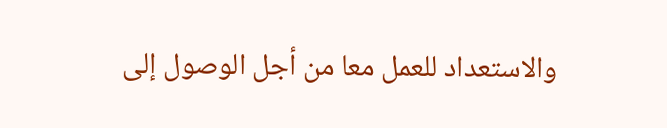والاستعداد للعمل معا من أجل الوصول إلى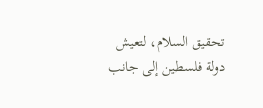تحقيق السلام، لتعيش دولة فلسطين إلى جانب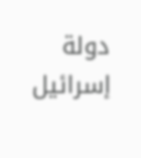دولة إسرائيل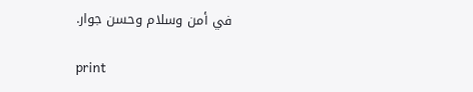في أمن وسلام وحسن جوار.

print